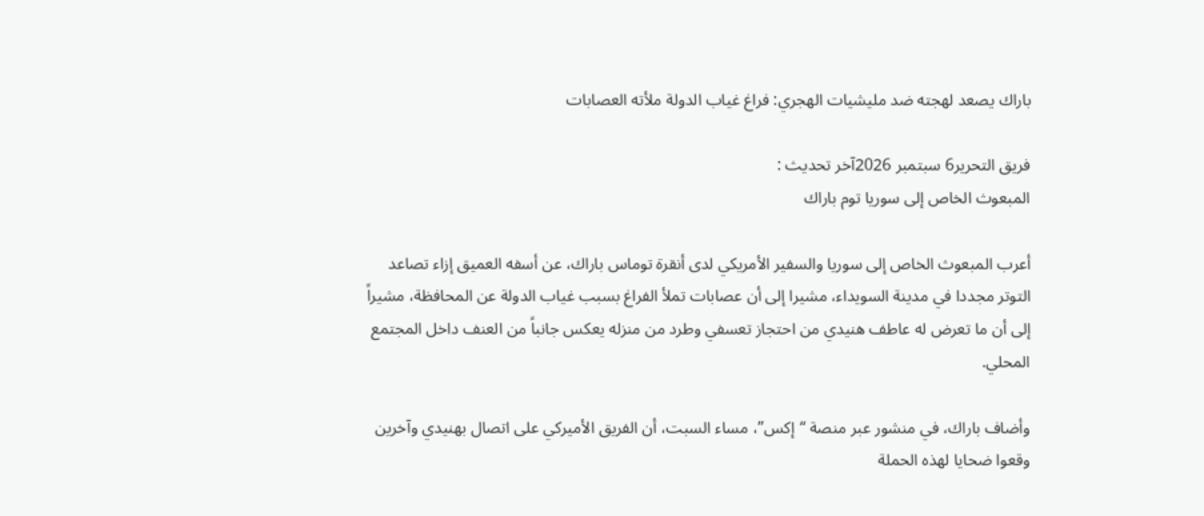باراك يصعد لهجته ضد مليشيات الهجري: فراغ غياب الدولة ملأته العصابات

فريق التحرير6 سبتمبر 2026آخر تحديث :
المبعوث الخاص إلى سوريا توم باراك

أعرب المبعوث الخاص إلى سوريا والسفير الأمريكي لدى أنقرة توماس باراك، عن أسفه العميق إزاء تصاعد التوتر مجددا في مدينة السويداء، مشيرا إلى أن عصابات تملأ الفراغ بسبب غياب الدولة عن المحافظة، مشيراً إلى أن ما تعرض له عاطف هنيدي من احتجاز تعسفي وطرد من منزله يعكس جانباً من العنف داخل المجتمع المحلي.

وأضاف باراك، في منشور عبر منصة “إكس”، مساء السبت، أن الفريق الأميركي على اتصال بهنيدي وآخرين وقعوا ضحايا لهذه الحملة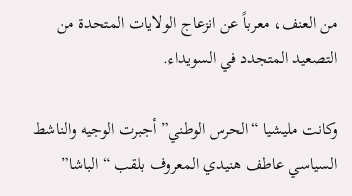من العنف، معرباً عن انزعاج الولايات المتحدة من التصعيد المتجدد في السويداء.

وكانت مليشيا “الحرس الوطني” أجبرت الوجيه والناشط السياسي عاطف هنيدي المعروف بلقب “الباشا”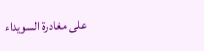على مغادرة السويداء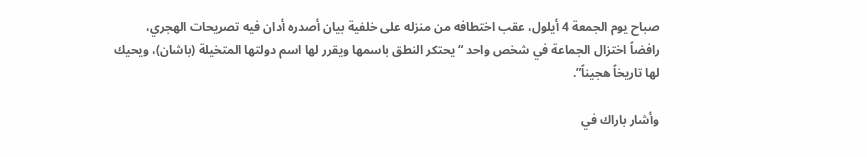صباح يوم الجمعة 4 أيلول، عقب اختطافه من منزله على خلفية بيان أصدره أدان فيه تصريحات الهجري، رافضاً اختزال الجماعة في شخص واحد “يحتكر النطق باسمها ويقرر لها اسم دولتها المتخيلة (باشان)، ويحيك لها تاريخاً هجيناً”.

وأشار باراك في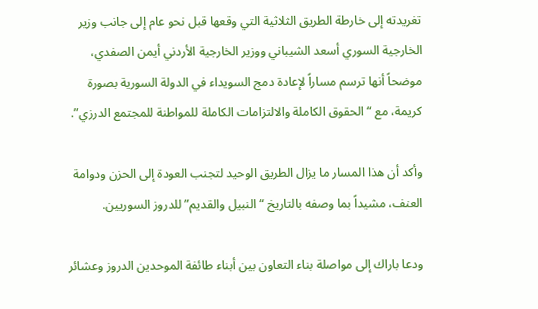تغريدته إلى خارطة الطريق الثلاثية التي وقعها قبل نحو عام إلى جانب وزير الخارجية السوري أسعد الشيباني ووزير الخارجية الأردني أيمن الصفدي، موضحاً أنها ترسم مساراً لإعادة دمج السويداء في الدولة السورية بصورة كريمة، مع “الحقوق الكاملة والالتزامات الكاملة للمواطنة للمجتمع الدرزي”.

وأكد أن هذا المسار ما يزال الطريق الوحيد لتجنب العودة إلى الحزن ودوامة العنف، مشيداً بما وصفه بالتاريخ “النبيل والقديم” للدروز السوريين.

ودعا باراك إلى مواصلة بناء التعاون بين أبناء طائفة الموحدين الدروز وعشائر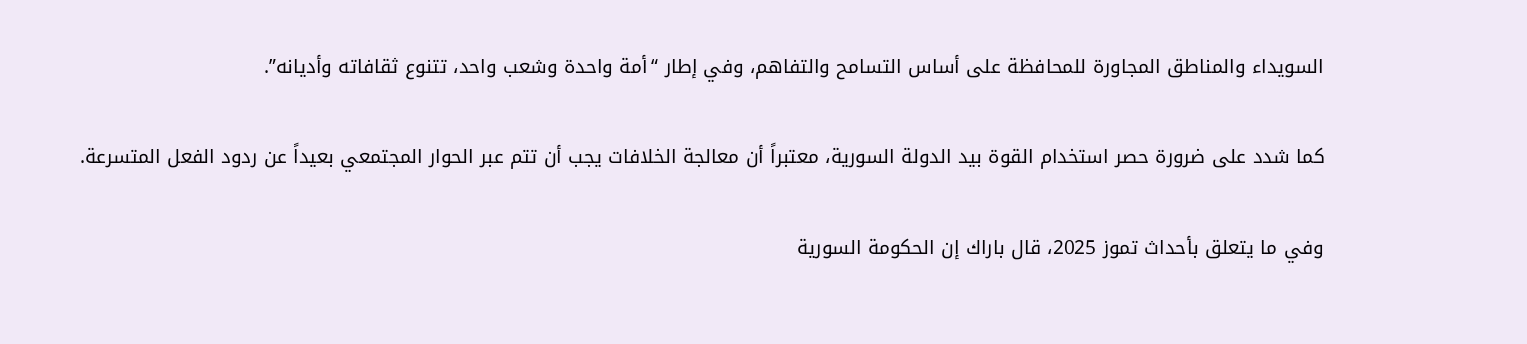السويداء والمناطق المجاورة للمحافظة على أساس التسامح والتفاهم، وفي إطار “أمة واحدة وشعب واحد، تتنوع ثقافاته وأديانه”.

كما شدد على ضرورة حصر استخدام القوة بيد الدولة السورية، معتبراً أن معالجة الخلافات يجب أن تتم عبر الحوار المجتمعي بعيداً عن ردود الفعل المتسرعة.

وفي ما يتعلق بأحداث تموز 2025، قال باراك إن الحكومة السورية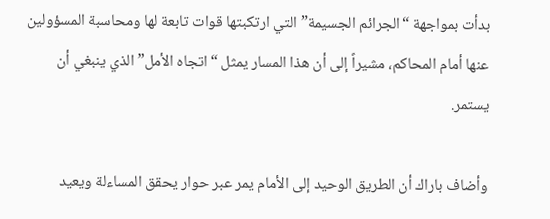بدأت بمواجهة “الجرائم الجسيمة” التي ارتكبتها قوات تابعة لها ومحاسبة المسؤولين عنها أمام المحاكم، مشيراً إلى أن هذا المسار يمثل “اتجاه الأمل” الذي ينبغي أن يستمر.

وأضاف باراك أن الطريق الوحيد إلى الأمام يمر عبر حوار يحقق المساءلة ويعيد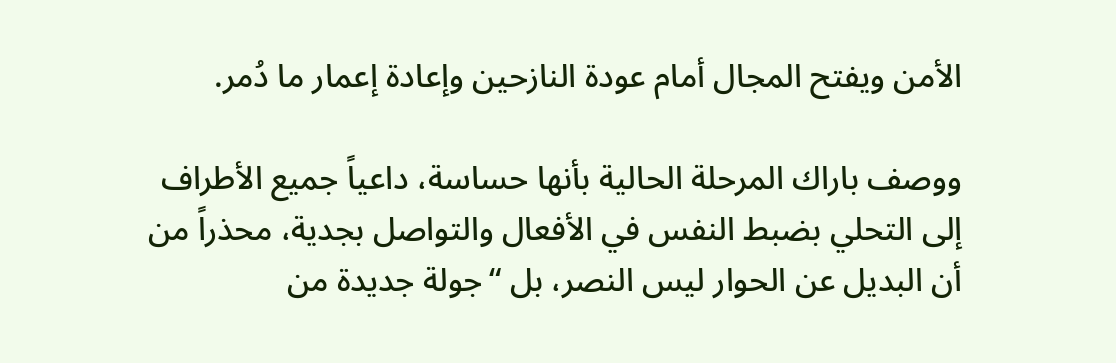الأمن ويفتح المجال أمام عودة النازحين وإعادة إعمار ما دُمر.

ووصف باراك المرحلة الحالية بأنها حساسة، داعياً جميع الأطراف إلى التحلي بضبط النفس في الأفعال والتواصل بجدية، محذراً من أن البديل عن الحوار ليس النصر، بل “جولة جديدة من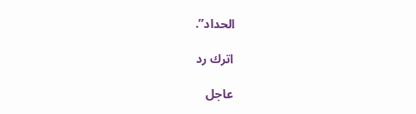الحداد”.

اترك رد

عاجل